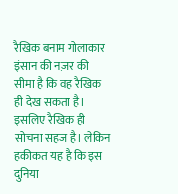रैखिक बनाम गोलाकार
इंसान की नज़र की सीमा है कि वह रैखिक ही देख सकता है। इसलिए रैखिक ही सोचना सहज है। लेकिन हकीकत यह है कि इस दुनिया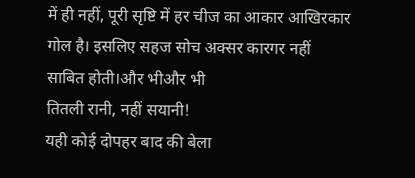में ही नहीं, पूरी सृष्टि में हर चीज का आकार आखिरकार गोल है। इसलिए सहज सोच अक्सर कारगर नहीं साबित होती।और भीऔर भी
तितली रानी, नहीं सयानी!
यही कोई दोपहर बाद की बेला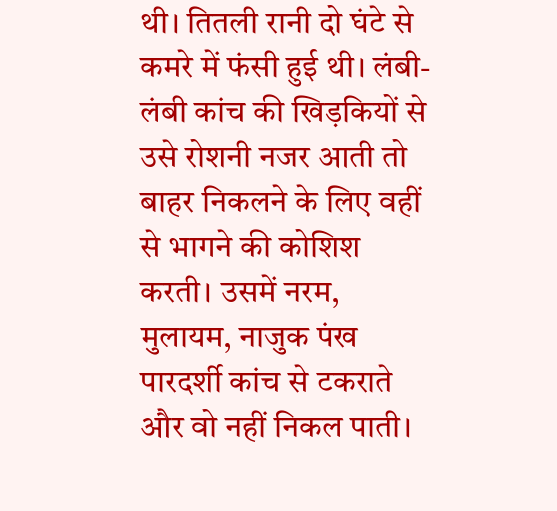थी। तितली रानी दो घंटे से कमरे में फंसी हुई थी। लंबी-लंबी कांच की खिड़कियों से उसे रोशनी नजर आती तो बाहर निकलने के लिए वहीं से भागने की कोशिश करती। उसमें नरम, मुलायम, नाजुक पंख पारदर्शी कांच से टकराते और वो नहीं निकल पाती।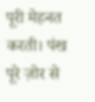पूरी मेहनत करती। पंख पूरे ज़ोर से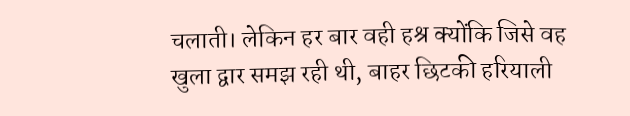चलाती। लेकिन हर बार वही हश्र क्योंकि जिसे वह खुला द्वार समझ रही थी, बाहर छिटकी हरियाली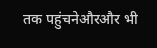तक पहुंचनेऔरऔर भी